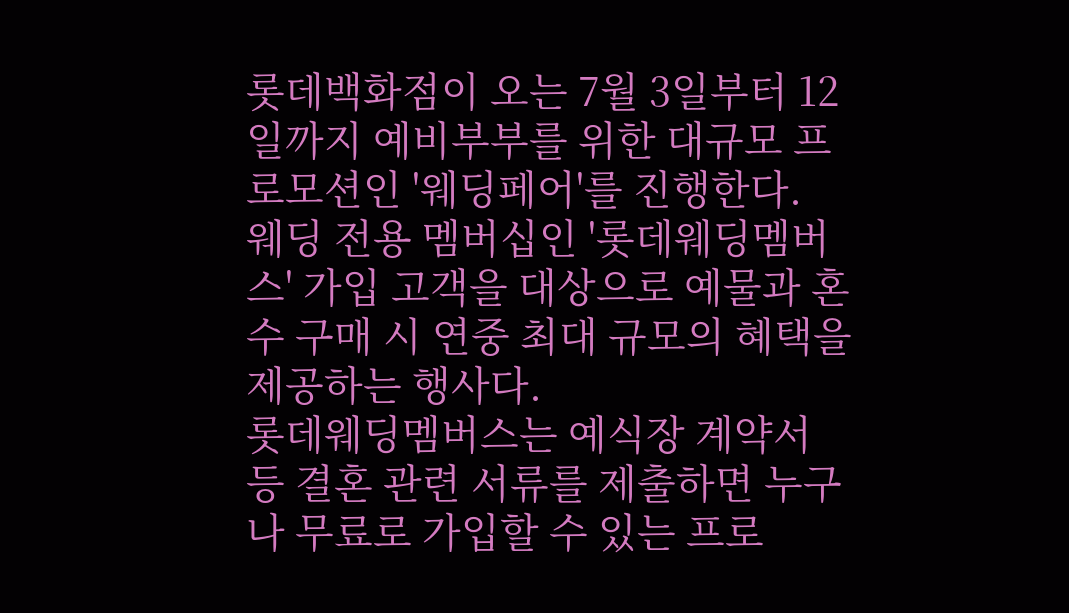롯데백화점이 오는 7월 3일부터 12일까지 예비부부를 위한 대규모 프로모션인 '웨딩페어'를 진행한다.
웨딩 전용 멤버십인 '롯데웨딩멤버스' 가입 고객을 대상으로 예물과 혼수 구매 시 연중 최대 규모의 혜택을 제공하는 행사다.
롯데웨딩멤버스는 예식장 계약서 등 결혼 관련 서류를 제출하면 누구나 무료로 가입할 수 있는 프로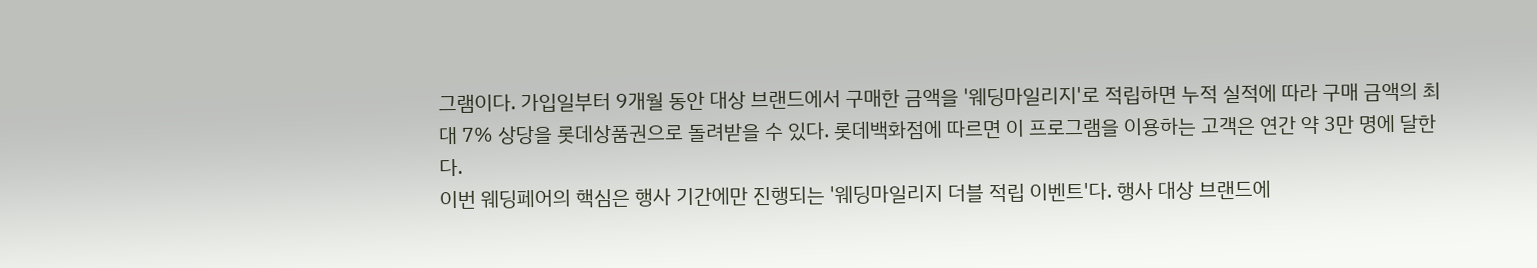그램이다. 가입일부터 9개월 동안 대상 브랜드에서 구매한 금액을 '웨딩마일리지'로 적립하면 누적 실적에 따라 구매 금액의 최대 7% 상당을 롯데상품권으로 돌려받을 수 있다. 롯데백화점에 따르면 이 프로그램을 이용하는 고객은 연간 약 3만 명에 달한다.
이번 웨딩페어의 핵심은 행사 기간에만 진행되는 '웨딩마일리지 더블 적립 이벤트'다. 행사 대상 브랜드에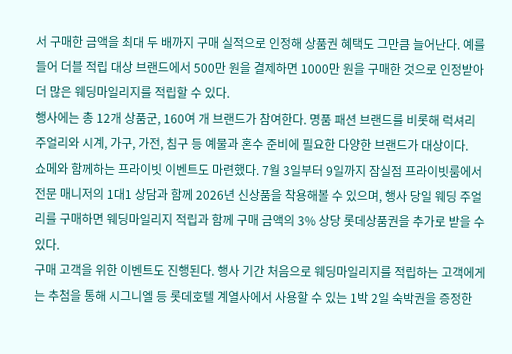서 구매한 금액을 최대 두 배까지 구매 실적으로 인정해 상품권 혜택도 그만큼 늘어난다. 예를 들어 더블 적립 대상 브랜드에서 500만 원을 결제하면 1000만 원을 구매한 것으로 인정받아 더 많은 웨딩마일리지를 적립할 수 있다.
행사에는 총 12개 상품군, 160여 개 브랜드가 참여한다. 명품 패션 브랜드를 비롯해 럭셔리 주얼리와 시계, 가구, 가전, 침구 등 예물과 혼수 준비에 필요한 다양한 브랜드가 대상이다.
쇼메와 함께하는 프라이빗 이벤트도 마련했다. 7월 3일부터 9일까지 잠실점 프라이빗룸에서 전문 매니저의 1대1 상담과 함께 2026년 신상품을 착용해볼 수 있으며, 행사 당일 웨딩 주얼리를 구매하면 웨딩마일리지 적립과 함께 구매 금액의 3% 상당 롯데상품권을 추가로 받을 수 있다.
구매 고객을 위한 이벤트도 진행된다. 행사 기간 처음으로 웨딩마일리지를 적립하는 고객에게는 추첨을 통해 시그니엘 등 롯데호텔 계열사에서 사용할 수 있는 1박 2일 숙박권을 증정한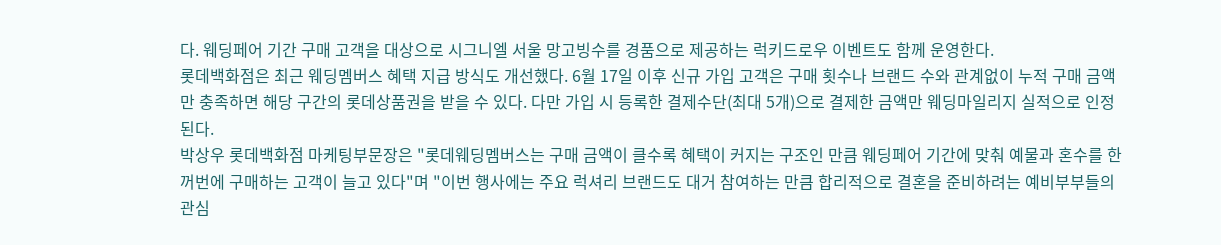다. 웨딩페어 기간 구매 고객을 대상으로 시그니엘 서울 망고빙수를 경품으로 제공하는 럭키드로우 이벤트도 함께 운영한다.
롯데백화점은 최근 웨딩멤버스 혜택 지급 방식도 개선했다. 6월 17일 이후 신규 가입 고객은 구매 횟수나 브랜드 수와 관계없이 누적 구매 금액만 충족하면 해당 구간의 롯데상품권을 받을 수 있다. 다만 가입 시 등록한 결제수단(최대 5개)으로 결제한 금액만 웨딩마일리지 실적으로 인정된다.
박상우 롯데백화점 마케팅부문장은 "롯데웨딩멤버스는 구매 금액이 클수록 혜택이 커지는 구조인 만큼 웨딩페어 기간에 맞춰 예물과 혼수를 한꺼번에 구매하는 고객이 늘고 있다"며 "이번 행사에는 주요 럭셔리 브랜드도 대거 참여하는 만큼 합리적으로 결혼을 준비하려는 예비부부들의 관심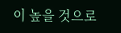이 높을 것으로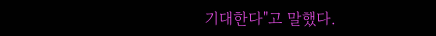기대한다"고 말했다.